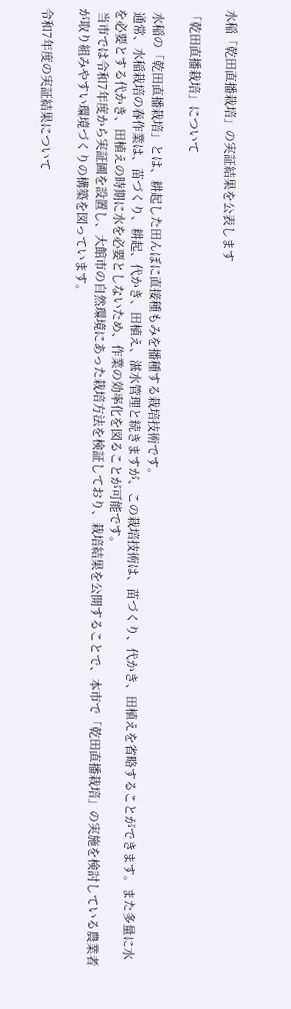水稲「乾田直播栽培」の実証結果を公表します

「乾田直播栽培」について

 水稲の「乾田直播栽培」とは、耕起した田んぼに直接種もみを播種する栽培技術です。
 通常、水稲栽培の春作業は、苗づくり、耕起、代かき、田植え、湛水管理と続きますが、この栽培技術は、苗づくり、代かき、田植えを省略することができます。また多量に水を必要とする代かき、田植えの時期に水を必要としないため、作業の効率化を図ることが可能です。
 当市では令和7年度から実証圃を設置し、大館市の自然環境にあった栽培方法を検証しており、栽培結果を公開することで、本市で「乾田直播栽培」の実施を検討している農業者が取り組みやすい環境づくりの構築を図っています。

令和7年度の実証結果について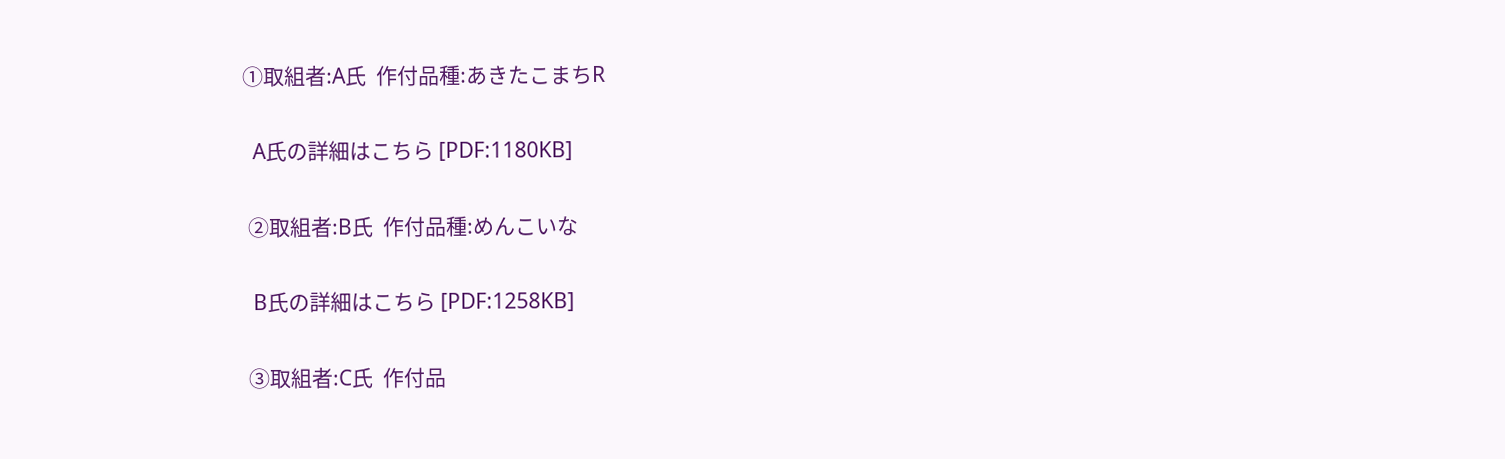①取組者:A氏  作付品種:あきたこまちR

  A氏の詳細はこちら [PDF:1180KB]

 ②取組者:B氏  作付品種:めんこいな

  B氏の詳細はこちら [PDF:1258KB]

 ③取組者:C氏  作付品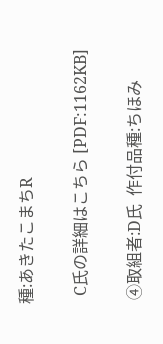種:あきたこまちR

  C氏の詳細はこちら [PDF:1162KB]

 ④取組者:D氏  作付品種:ちほみ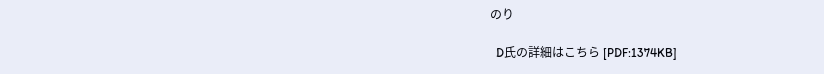のり

  D氏の詳細はこちら [PDF:1374KB]